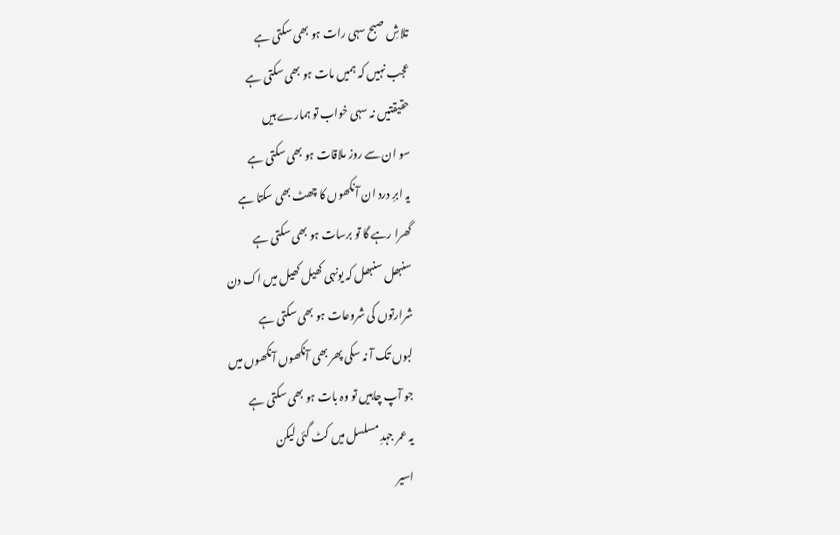تلاشِ صبح سہی رات ہو بھی سکتی ہے
عجب نہیں کہ ہمیں مات ہو بھی سکتی ہے
حقیقتیں نہ سہی خواب تو ہمارے ہیں
سو ان سے روز ملاقات ہو بھی سکتی ہے
یہ ابرِ درد ان آنکھوں کا چھٹ بھی سکتا ہے
گھرا رہے گا تو برسات ہو بھی سکتی ہے
سنبھل سنبھل کہ یونہی کھیل کھیل میں اک دن
شرارتوں کی شروعات ہو بھی سکتی ہے
لبوں تک آ نہ سکی پھر بھی آنکھوں آنکھوں میں
جو آپ چاہیں تو وہ بات ہو بھی سکتی ہے
یہ عمر جہدِ مسلسل میں کٹ گئی لیکن
اسیر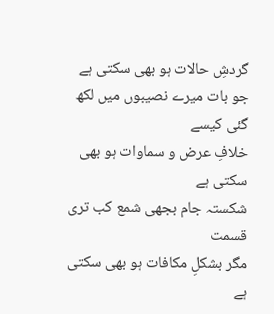گردشِ حالات ہو بھی سکتی ہے
جو بات میرے نصیبوں میں لکھ گئی کیسے
خلافِ عرض و سماوات ہو بھی سکتی ہے
شکستہ جام بجھی شمع کب تری قسمت
مگر بشکلِ مکافات ہو بھی سکتی ہے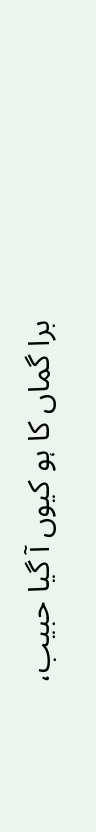برا گماں کا ہو کیوں آ گیا حبیب،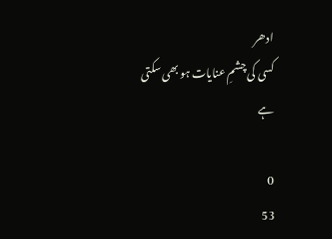ادھر
کسی کی چشمِ عنایات ہو بھی سکتی ہے

0
53